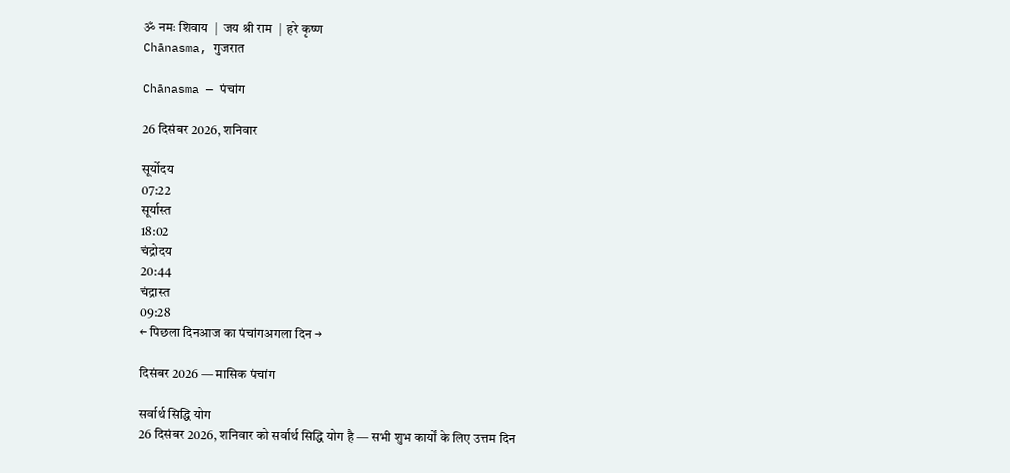ॐ नमः शिवाय  |  जय श्री राम  |  हरे कृष्ण
Chānasma, गुजरात

Chānasma — पंचांग

26 दिसंबर 2026, शनिवार

सूर्योदय
07:22
सूर्यास्त
18:02
चंद्रोदय
20:44
चंद्रास्त
09:28
← पिछला दिनआज का पंचांगअगला दिन →

दिसंबर 2026 — मासिक पंचांग

सर्वार्थ सिद्धि योग
26 दिसंबर 2026, शनिवार को सर्वार्थ सिद्धि योग है — सभी शुभ कार्यों के लिए उत्तम दिन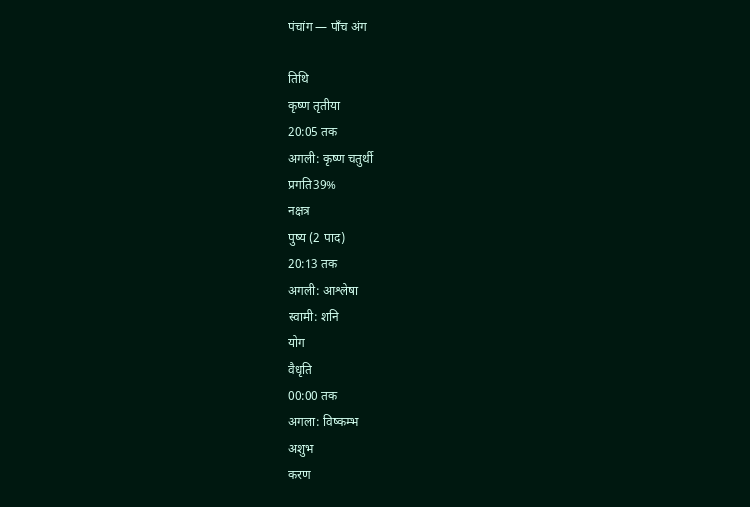पंचांग — पाँच अंग

तिथि
कृष्ण तृतीया
20:05 तक
अगली: कृष्ण चतुर्थी
प्रगति39%
नक्षत्र
पुष्य (2 पाद)
20:13 तक
अगली: आश्लेषा
स्वामी: शनि
योग
वैधृति
00:00 तक
अगला: विष्कम्भ
अशुभ
करण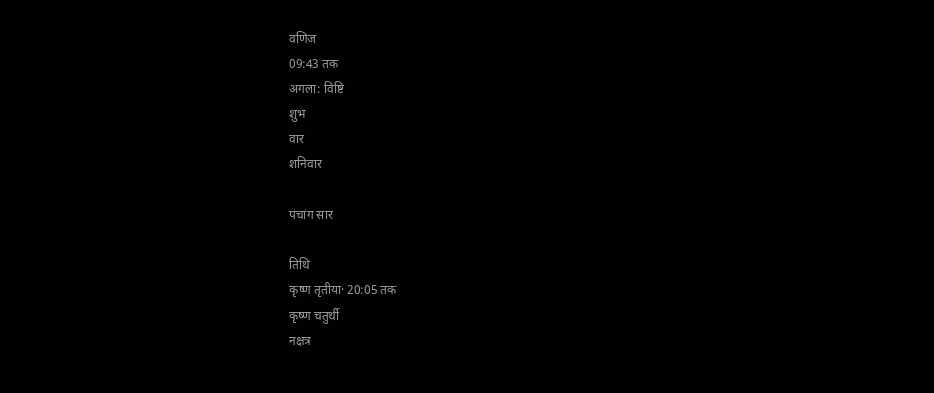वणिज
09:43 तक
अगला: विष्टि
शुभ
वार
शनिवार

पंचांग सार

तिथि
कृष्ण तृतीया· 20:05 तक
कृष्ण चतुर्थी
नक्षत्र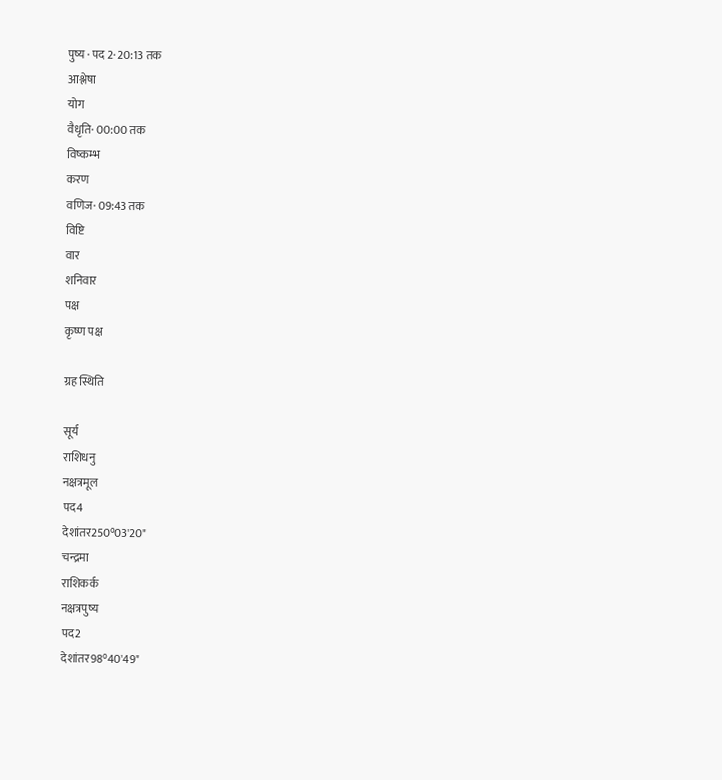पुष्य · पद 2· 20:13 तक
आश्लेषा
योग
वैधृति· 00:00 तक
विष्कम्भ
करण
वणिज· 09:43 तक
विष्टि
वार
शनिवार
पक्ष
कृष्ण पक्ष

ग्रह स्थिति

सूर्य
राशिधनु
नक्षत्रमूल
पद4
देशांतर250°03'20"
चन्द्रमा
राशिकर्क
नक्षत्रपुष्य
पद2
देशांतर98°40'49"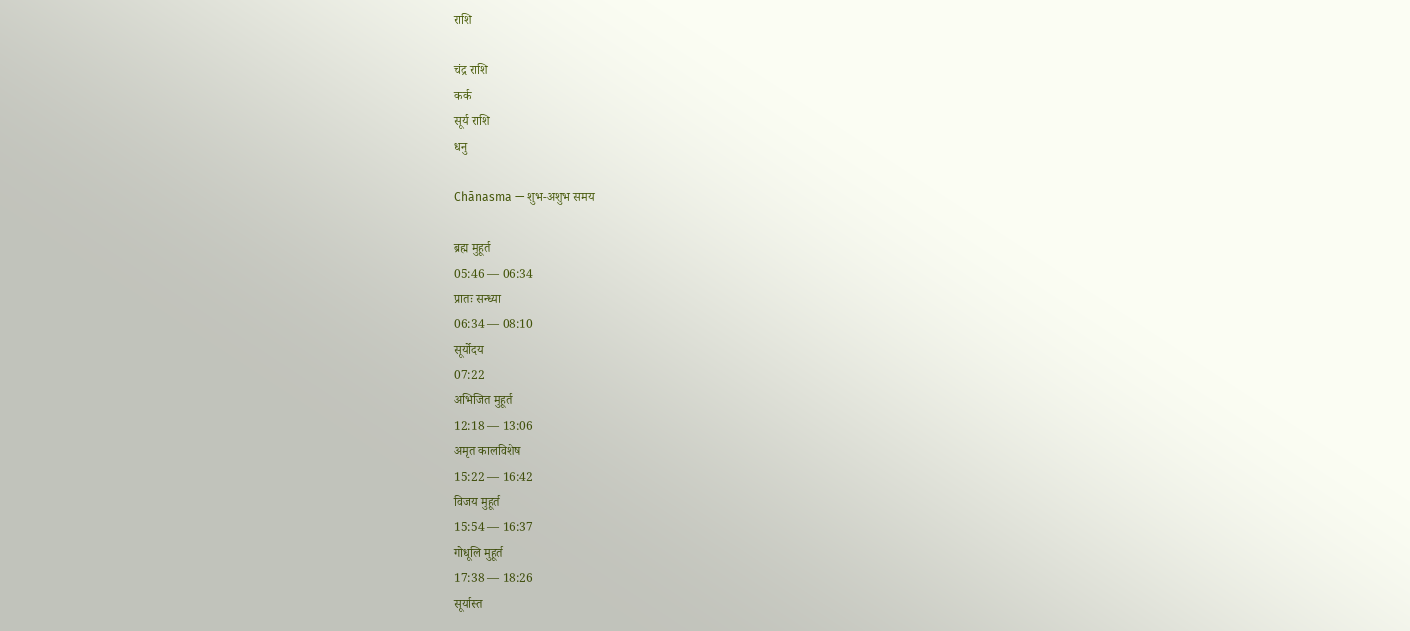राशि

चंद्र राशि
कर्क
सूर्य राशि
धनु

Chānasma — शुभ-अशुभ समय

ब्रह्म मुहूर्त
05:46 — 06:34
प्रातः सन्ध्या
06:34 — 08:10
सूर्योदय
07:22
अभिजित मुहूर्त
12:18 — 13:06
अमृत कालविशेष
15:22 — 16:42
विजय मुहूर्त
15:54 — 16:37
गोधूलि मुहूर्त
17:38 — 18:26
सूर्यास्त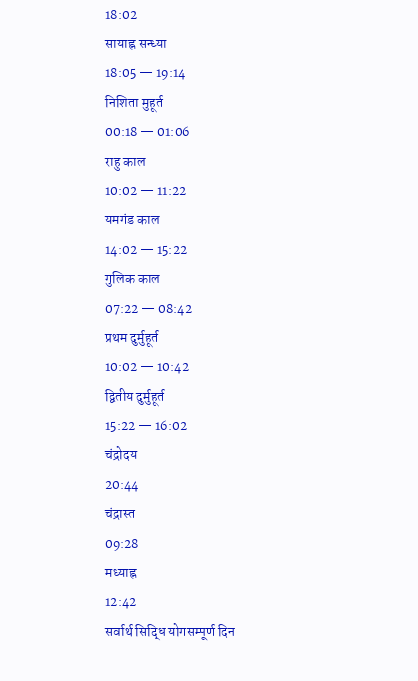18:02
सायाह्न सन्ध्या
18:05 — 19:14
निशिता मुहूर्त
00:18 — 01:06
राहु काल
10:02 — 11:22
यमगंड काल
14:02 — 15:22
गुलिक काल
07:22 — 08:42
प्रथम दुर्मुहूर्त
10:02 — 10:42
द्वितीय दुर्मुहूर्त
15:22 — 16:02
चंद्रोदय
20:44
चंद्रास्त
09:28
मध्याह्न
12:42
सर्वार्थ सिद्धि योगसम्पूर्ण दिन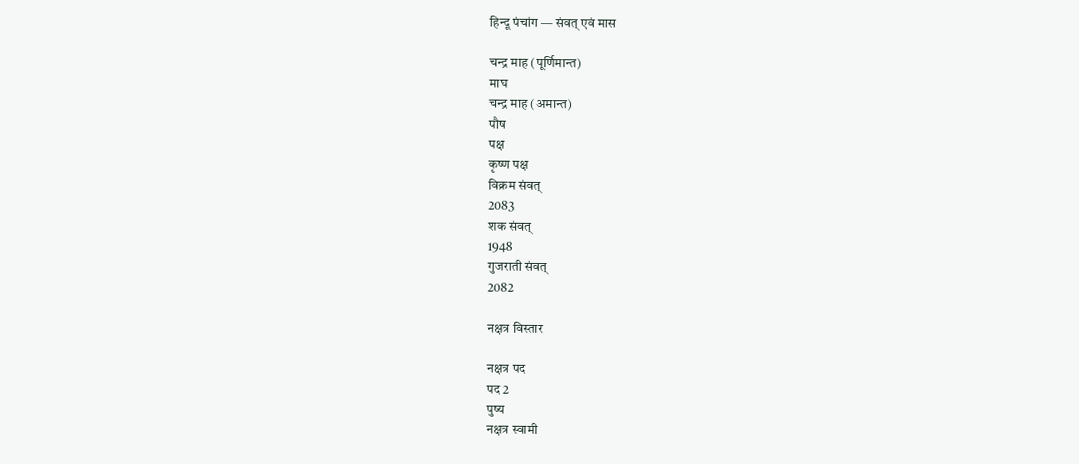हिन्दू पंचांग — संवत् एवं मास

चन्द्र माह (पूर्णिमान्त)
माघ
चन्द्र माह (अमान्त)
पौष
पक्ष
कृष्ण पक्ष
विक्रम संवत्
2083
शक संवत्
1948
गुजराती संवत्
2082

नक्षत्र विस्तार

नक्षत्र पद
पद 2
पुष्य
नक्षत्र स्वामी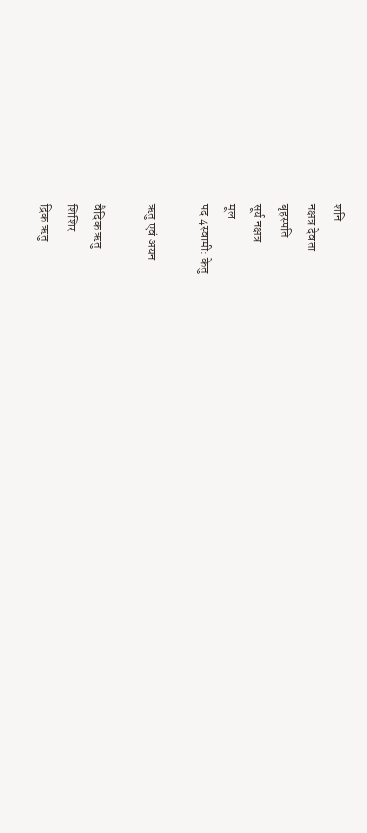शनि
नक्षत्र देवता
बृहस्पति
सूर्य नक्षत्र
मूल
पद 4स्वामी: केतु

ऋतु एवं अयन

वैदिक ऋतु
शिशिर
द्रिक ऋतु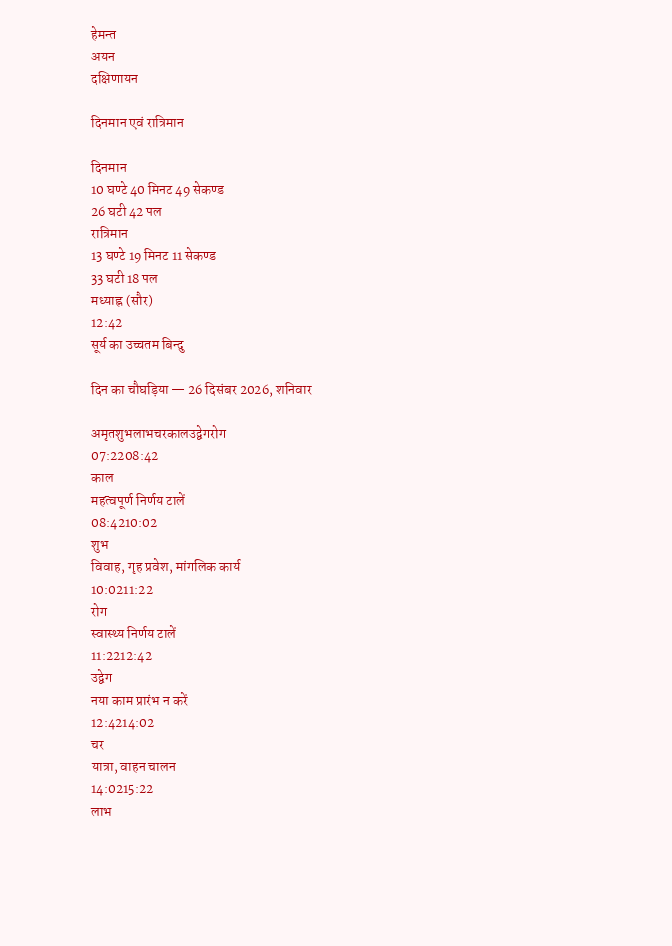हेमन्त
अयन
दक्षिणायन

दिनमान एवं रात्रिमान

दिनमान
10 घण्टे 40 मिनट 49 सेकण्ड
26 घटी 42 पल
रात्रिमान
13 घण्टे 19 मिनट 11 सेकण्ड
33 घटी 18 पल
मध्याह्न (सौर)
12:42
सूर्य का उच्चतम बिन्दु

दिन का चौघड़िया — 26 दिसंबर 2026, शनिवार

अमृतशुभलाभचरकालउद्वेगरोग
07:2208:42
काल
महत्वपूर्ण निर्णय टालें
08:4210:02
शुभ
विवाह, गृह प्रवेश, मांगलिक कार्य
10:0211:22
रोग
स्वास्थ्य निर्णय टालें
11:2212:42
उद्वेग
नया काम प्रारंभ न करें
12:4214:02
चर
यात्रा, वाहन चालन
14:0215:22
लाभ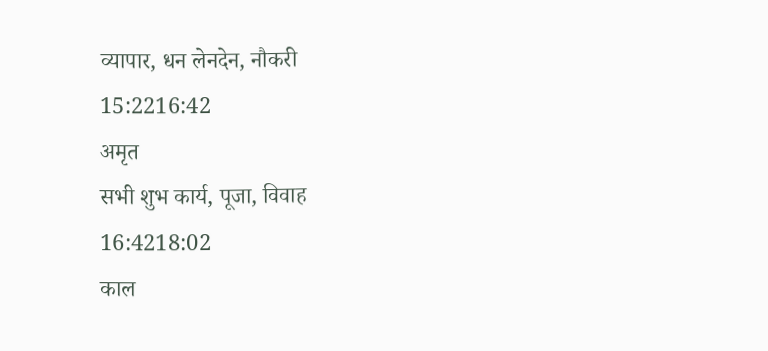व्यापार, धन लेनदेन, नौकरी
15:2216:42
अमृत
सभी शुभ कार्य, पूजा, विवाह
16:4218:02
काल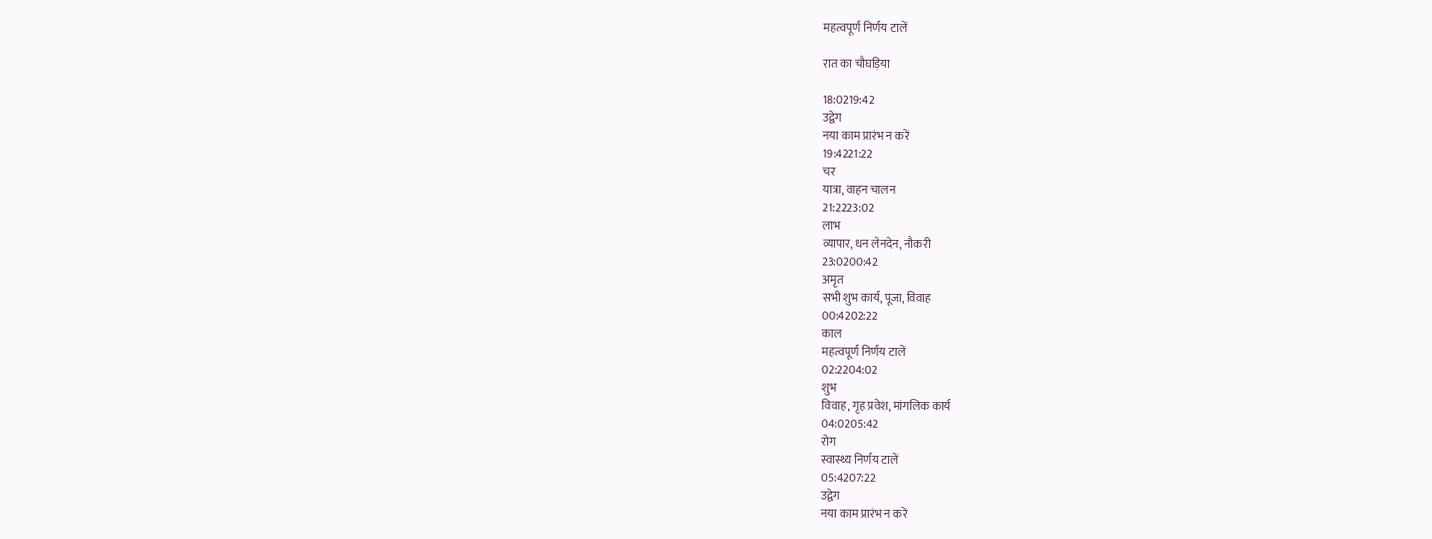महत्वपूर्ण निर्णय टालें

रात का चौघड़िया

18:0219:42
उद्वेग
नया काम प्रारंभ न करें
19:4221:22
चर
यात्रा, वाहन चालन
21:2223:02
लाभ
व्यापार, धन लेनदेन, नौकरी
23:0200:42
अमृत
सभी शुभ कार्य, पूजा, विवाह
00:4202:22
काल
महत्वपूर्ण निर्णय टालें
02:2204:02
शुभ
विवाह, गृह प्रवेश, मांगलिक कार्य
04:0205:42
रोग
स्वास्थ्य निर्णय टालें
05:4207:22
उद्वेग
नया काम प्रारंभ न करें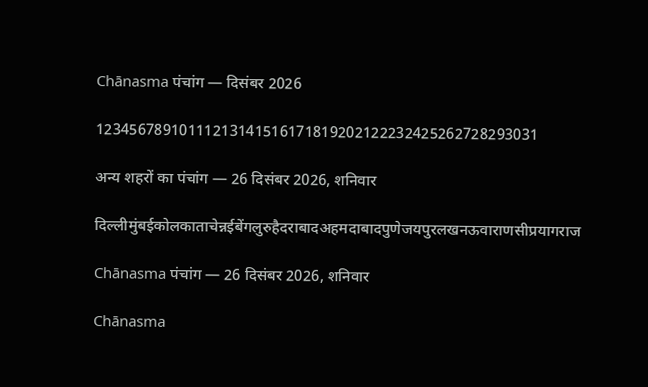Chānasma पंचांग — दिसंबर 2026

12345678910111213141516171819202122232425262728293031

अन्य शहरों का पंचांग — 26 दिसंबर 2026, शनिवार

दिल्लीमुंबईकोलकाताचेन्नईबेंगलुरुहैदराबादअहमदाबादपुणेजयपुरलखनऊवाराणसीप्रयागराज

Chānasma पंचांग — 26 दिसंबर 2026, शनिवार

Chānasma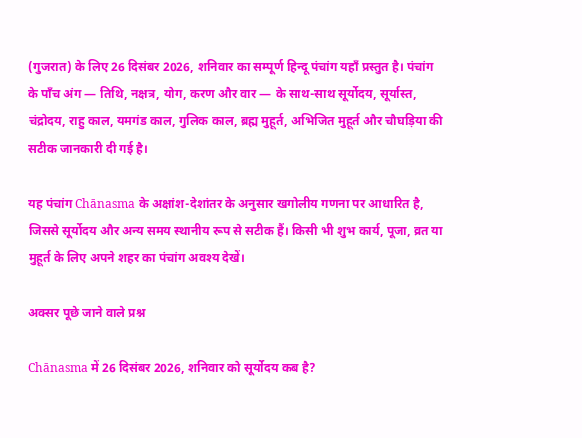(गुजरात) के लिए 26 दिसंबर 2026, शनिवार का सम्पूर्ण हिन्दू पंचांग यहाँ प्रस्तुत है। पंचांग के पाँच अंग — तिथि, नक्षत्र, योग, करण और वार — के साथ-साथ सूर्योदय, सूर्यास्त, चंद्रोदय, राहु काल, यमगंड काल, गुलिक काल, ब्रह्म मुहूर्त, अभिजित मुहूर्त और चौघड़िया की सटीक जानकारी दी गई है।

यह पंचांग Chānasma के अक्षांश-देशांतर के अनुसार खगोलीय गणना पर आधारित है, जिससे सूर्योदय और अन्य समय स्थानीय रूप से सटीक हैं। किसी भी शुभ कार्य, पूजा, व्रत या मुहूर्त के लिए अपने शहर का पंचांग अवश्य देखें।

अक्सर पूछे जाने वाले प्रश्न

Chānasma में 26 दिसंबर 2026, शनिवार को सूर्योदय कब है?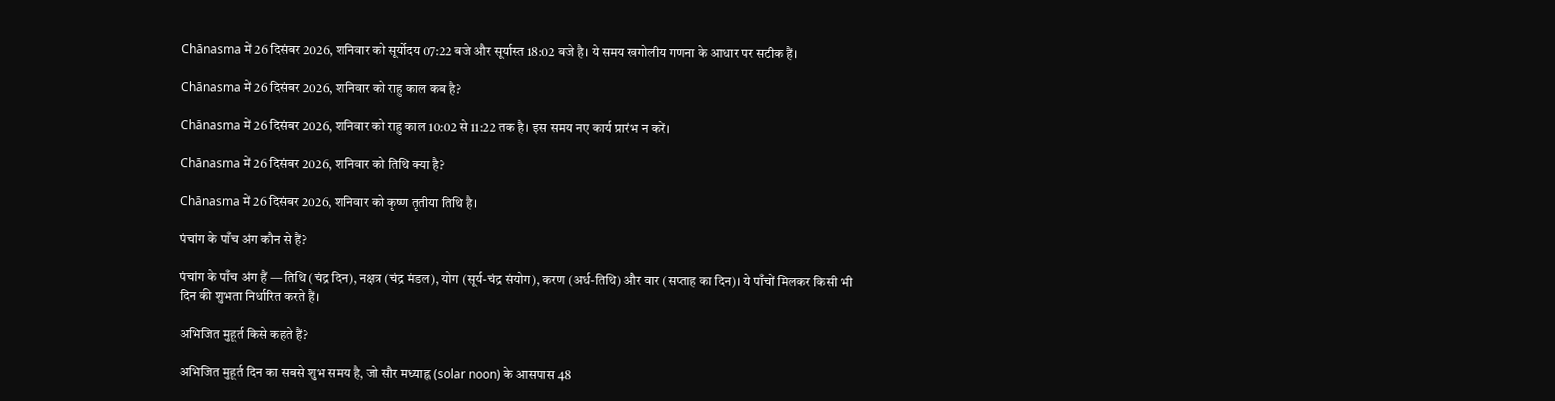Chānasma में 26 दिसंबर 2026, शनिवार को सूर्योदय 07:22 बजे और सूर्यास्त 18:02 बजे है। ये समय खगोलीय गणना के आधार पर सटीक हैं।

Chānasma में 26 दिसंबर 2026, शनिवार को राहु काल कब है?

Chānasma में 26 दिसंबर 2026, शनिवार को राहु काल 10:02 से 11:22 तक है। इस समय नए कार्य प्रारंभ न करें।

Chānasma में 26 दिसंबर 2026, शनिवार को तिथि क्या है?

Chānasma में 26 दिसंबर 2026, शनिवार को कृष्ण तृतीया तिथि है।

पंचांग के पाँच अंग कौन से हैं?

पंचांग के पाँच अंग हैं — तिथि (चंद्र दिन), नक्षत्र (चंद्र मंडल), योग (सूर्य-चंद्र संयोग), करण (अर्ध-तिथि) और वार (सप्ताह का दिन)। ये पाँचों मिलकर किसी भी दिन की शुभता निर्धारित करते हैं।

अभिजित मुहूर्त किसे कहते हैं?

अभिजित मुहूर्त दिन का सबसे शुभ समय है, जो सौर मध्याह्न (solar noon) के आसपास 48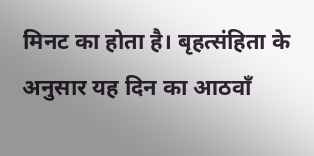मिनट का होता है। बृहत्संहिता के अनुसार यह दिन का आठवाँ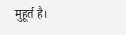मुहूर्त है।